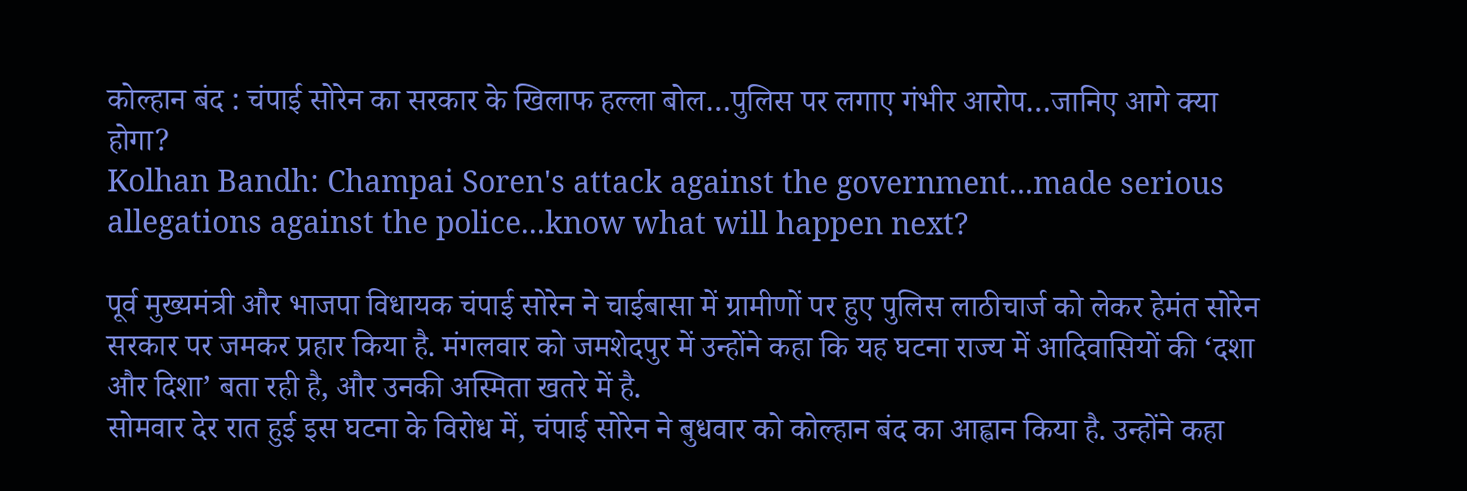कोल्हान बंद : चंपाई सोरेन का सरकार के खिलाफ हल्ला बोल…पुलिस पर लगाए गंभीर आरोप…जानिए आगे क्या होगा?
Kolhan Bandh: Champai Soren's attack against the government...made serious allegations against the police...know what will happen next?

पूर्व मुख्यमंत्री और भाजपा विधायक चंपाई सोरेन ने चाईबासा में ग्रामीणों पर हुए पुलिस लाठीचार्ज को लेकर हेमंत सोरेन सरकार पर जमकर प्रहार किया है. मंगलवार को जमशेदपुर में उन्होंने कहा कि यह घटना राज्य में आदिवासियों की ‘दशा और दिशा’ बता रही है, और उनकी अस्मिता खतरे में है.
सोमवार देर रात हुई इस घटना के विरोध में, चंपाई सोरेन ने बुधवार को कोल्हान बंद का आह्वान किया है. उन्होंने कहा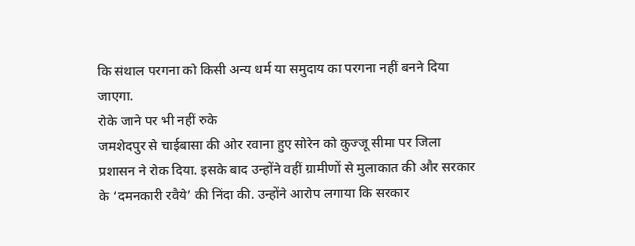कि संथाल परगना को किसी अन्य धर्म या समुदाय का परगना नहीं बनने दिया जाएगा.
रोके जाने पर भी नहीं रुके
जमशेदपुर से चाईबासा की ओर रवाना हुए सोरेन को कुज्जू सीमा पर जिला प्रशासन ने रोक दिया. इसके बाद उन्होंने वहीं ग्रामीणों से मुलाकात की और सरकार के ‘दमनकारी रवैये’ की निंदा की. उन्होंने आरोप लगाया कि सरकार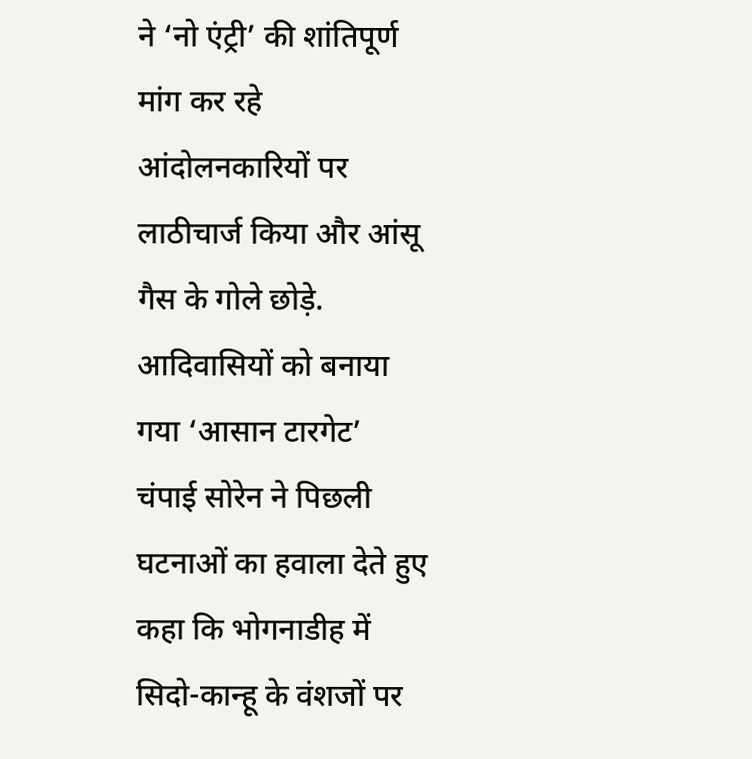ने ‘नो एंट्री’ की शांतिपूर्ण मांग कर रहे आंदोलनकारियों पर लाठीचार्ज किया और आंसू गैस के गोले छोड़े.
आदिवासियों को बनाया गया ‘आसान टारगेट’
चंपाई सोरेन ने पिछली घटनाओं का हवाला देते हुए कहा कि भोगनाडीह में सिदो-कान्हू के वंशजों पर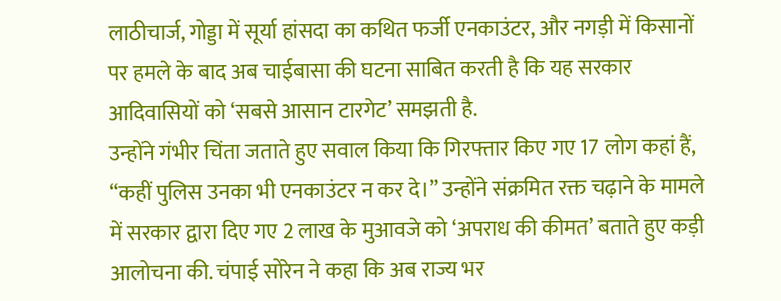लाठीचार्ज, गोड्डा में सूर्या हांसदा का कथित फर्जी एनकाउंटर, और नगड़ी में किसानों पर हमले के बाद अब चाईबासा की घटना साबित करती है कि यह सरकार आदिवासियों को ‘सबसे आसान टारगेट’ समझती है.
उन्होंने गंभीर चिंता जताते हुए सवाल किया कि गिरफ्तार किए गए 17 लोग कहां हैं, “कहीं पुलिस उनका भी एनकाउंटर न कर दे।” उन्होंने संक्रमित रक्त चढ़ाने के मामले में सरकार द्वारा दिए गए 2 लाख के मुआवजे को ‘अपराध की कीमत’ बताते हुए कड़ी आलोचना की. चंपाई सोरेन ने कहा कि अब राज्य भर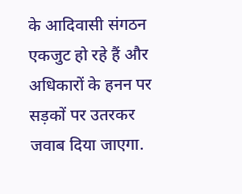के आदिवासी संगठन एकजुट हो रहे हैं और अधिकारों के हनन पर सड़कों पर उतरकर जवाब दिया जाएगा.